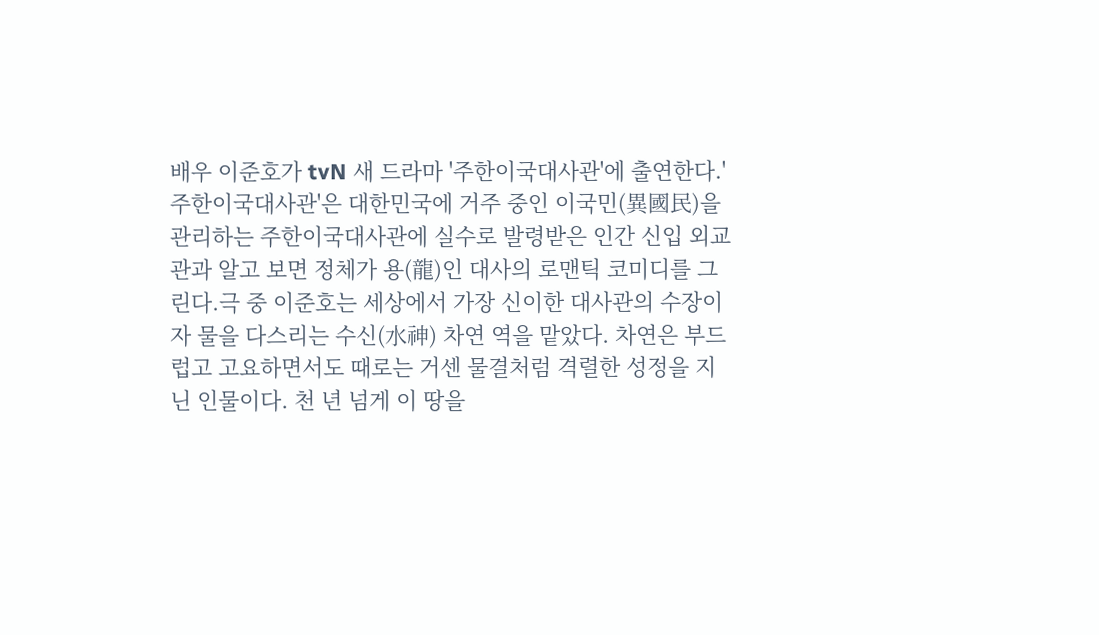배우 이준호가 tvN 새 드라마 '주한이국대사관'에 출연한다.'주한이국대사관'은 대한민국에 거주 중인 이국민(異國民)을 관리하는 주한이국대사관에 실수로 발령받은 인간 신입 외교관과 알고 보면 정체가 용(龍)인 대사의 로맨틱 코미디를 그린다.극 중 이준호는 세상에서 가장 신이한 대사관의 수장이자 물을 다스리는 수신(水神) 차연 역을 맡았다. 차연은 부드럽고 고요하면서도 때로는 거센 물결처럼 격렬한 성정을 지닌 인물이다. 천 년 넘게 이 땅을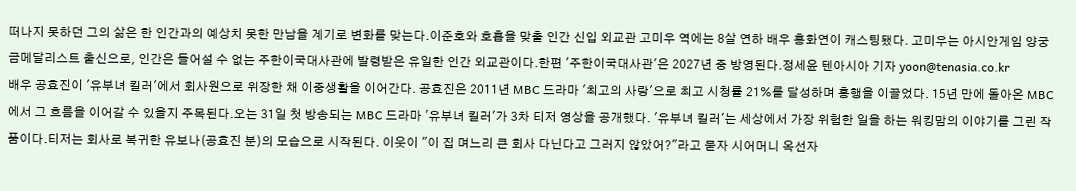떠나지 못하던 그의 삶은 한 인간과의 예상치 못한 만남을 계기로 변화를 맞는다.이준호와 호흡을 맞출 인간 신입 외교관 고미우 역에는 8살 연하 배우 홍화연이 캐스팅됐다. 고미우는 아시안게임 양궁 금메달리스트 출신으로, 인간은 들어설 수 없는 주한이국대사관에 발령받은 유일한 인간 외교관이다.한편 '주한이국대사관'은 2027년 중 방영된다.정세윤 텐아시아 기자 yoon@tenasia.co.kr
배우 공효진이 '유부녀 킬러'에서 회사원으로 위장한 채 이중생활을 이어간다. 공효진은 2011년 MBC 드라마 '최고의 사랑'으로 최고 시청률 21%를 달성하며 흥행을 이끌었다. 15년 만에 돌아온 MBC에서 그 흐름을 이어갈 수 있을지 주목된다.오는 31일 첫 방송되는 MBC 드라마 '유부녀 킬러'가 3차 티저 영상을 공개했다. '유부녀 킬러'는 세상에서 가장 위험한 일을 하는 워킹맘의 이야기를 그린 작품이다.티저는 회사로 복귀한 유보나(공효진 분)의 모습으로 시작된다. 이웃이 "이 집 며느리 큰 회사 다닌다고 그러지 않았어?"라고 묻자 시어머니 옥선자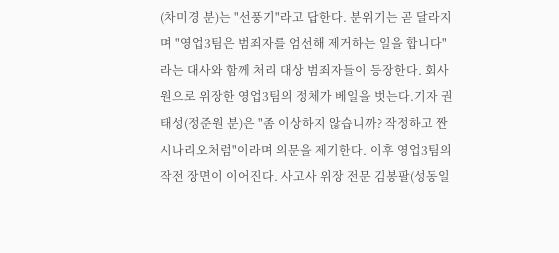(차미경 분)는 "선풍기"라고 답한다. 분위기는 곧 달라지며 "영업3팀은 범죄자를 엄선해 제거하는 일을 합니다"라는 대사와 함께 처리 대상 범죄자들이 등장한다. 회사원으로 위장한 영업3팀의 정체가 베일을 벗는다.기자 권태성(정준원 분)은 "좀 이상하지 않습니까? 작정하고 짠 시나리오처럼"이라며 의문을 제기한다. 이후 영업3팀의 작전 장면이 이어진다. 사고사 위장 전문 김봉팔(성동일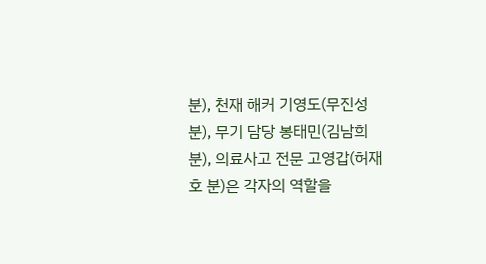분), 천재 해커 기영도(무진성 분), 무기 담당 봉태민(김남희 분), 의료사고 전문 고영갑(허재호 분)은 각자의 역할을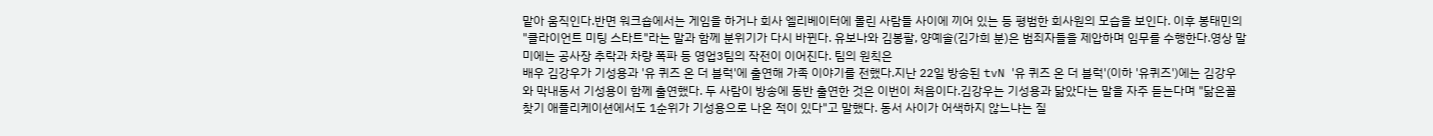맡아 움직인다.반면 워크숍에서는 게임을 하거나 회사 엘리베이터에 몰린 사람들 사이에 끼어 있는 등 평범한 회사원의 모습을 보인다. 이후 봉태민의 "클라이언트 미팅 스타트"라는 말과 함께 분위기가 다시 바뀐다. 유보나와 김봉팔, 양예솔(김가희 분)은 범죄자들을 제압하며 임무를 수행한다.영상 말미에는 공사장 추락과 차량 폭파 등 영업3팀의 작전이 이어진다. 팀의 원칙은
배우 김강우가 기성용과 '유 퀴즈 온 더 블럭'에 출연해 가족 이야기를 전했다.지난 22일 방송된 tvN '유 퀴즈 온 더 블럭'(이하 '유퀴즈')에는 김강우와 막내동서 기성용이 함께 출연했다. 두 사람이 방송에 동반 출연한 것은 이번이 처음이다.김강우는 기성용과 닮았다는 말을 자주 듣는다며 "닮은꼴 찾기 애플리케이션에서도 1순위가 기성용으로 나온 적이 있다"고 말했다. 동서 사이가 어색하지 않느냐는 질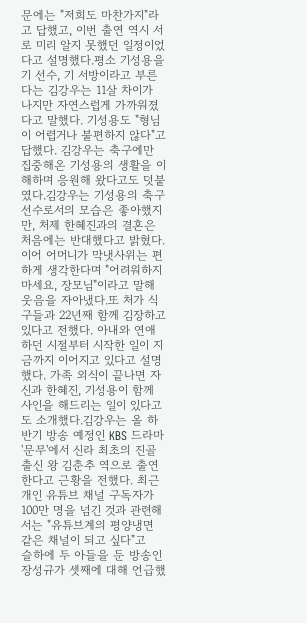문에는 "저희도 마찬가지"라고 답했고, 이번 출연 역시 서로 미리 알지 못했던 일정이었다고 설명했다.평소 기성용을 기 선수, 기 서방이라고 부른다는 김강우는 11살 차이가 나지만 자연스럽게 가까워졌다고 말했다. 기성용도 "형님이 어렵거나 불편하지 않다"고 답했다. 김강우는 축구에만 집중해온 기성용의 생활을 이해하며 응원해 왔다고도 덧붙였다.김강우는 기성용의 축구선수로서의 모습은 좋아했지만, 처제 한혜진과의 결혼은 처음에는 반대했다고 밝혔다. 이어 어머니가 막냇사위는 편하게 생각한다며 "어려워하지 마세요, 장모님"이라고 말해 웃음을 자아냈다.또 처가 식구들과 22년째 함께 김장하고 있다고 전했다. 아내와 연애하던 시절부터 시작한 일이 지금까지 이어지고 있다고 설명했다. 가족 외식이 끝나면 자신과 한혜진, 기성용이 함께 사인을 해드리는 일이 있다고도 소개했다.김강우는 올 하반기 방송 예정인 KBS 드라마 '문무'에서 신라 최초의 진골 출신 왕 김춘추 역으로 출연한다고 근황을 전했다. 최근 개인 유튜브 채널 구독자가 100만 명을 넘긴 것과 관련해서는 "유튜브계의 평양냉면 같은 채널이 되고 싶다"고
슬하에 두 아들을 둔 방송인 장성규가 셋째에 대해 언급했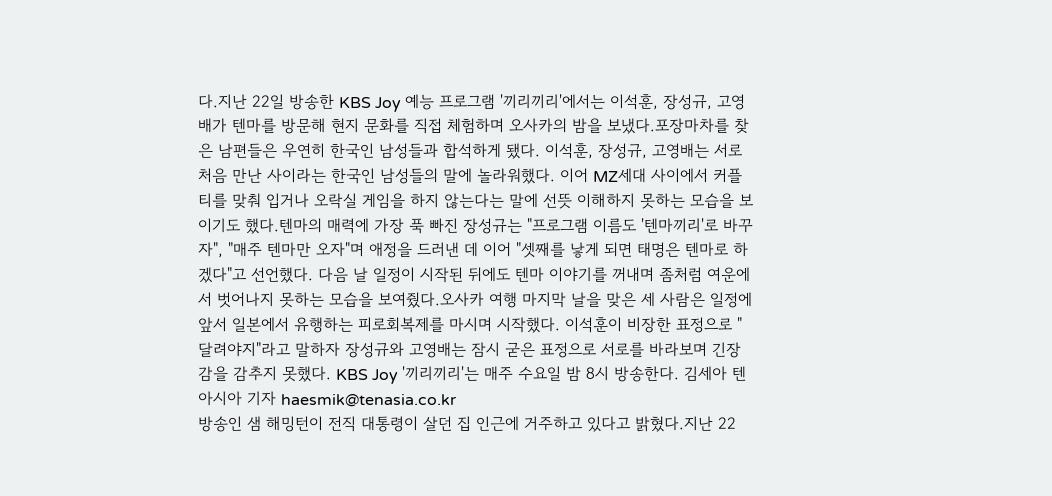다.지난 22일 방송한 KBS Joy 예능 프로그램 '끼리끼리'에서는 이석훈, 장성규, 고영배가 텐마를 방문해 현지 문화를 직접 체험하며 오사카의 밤을 보냈다.포장마차를 찾은 남편들은 우연히 한국인 남성들과 합석하게 됐다. 이석훈, 장성규, 고영배는 서로 처음 만난 사이라는 한국인 남성들의 말에 놀라워했다. 이어 MZ세대 사이에서 커플티를 맞춰 입거나 오락실 게임을 하지 않는다는 말에 선뜻 이해하지 못하는 모습을 보이기도 했다.텐마의 매력에 가장 푹 빠진 장성규는 "프로그램 이름도 '텐마끼리'로 바꾸자", "매주 텐마만 오자"며 애정을 드러낸 데 이어 "셋째를 낳게 되면 태명은 텐마로 하겠다"고 선언했다. 다음 날 일정이 시작된 뒤에도 텐마 이야기를 꺼내며 좀처럼 여운에서 벗어나지 못하는 모습을 보여줬다.오사카 여행 마지막 날을 맞은 세 사람은 일정에 앞서 일본에서 유행하는 피로회복제를 마시며 시작했다. 이석훈이 비장한 표정으로 "달려야지"라고 말하자 장성규와 고영배는 잠시 굳은 표정으로 서로를 바라보며 긴장감을 감추지 못했다. KBS Joy '끼리끼리'는 매주 수요일 밤 8시 방송한다. 김세아 텐아시아 기자 haesmik@tenasia.co.kr
방송인 샘 해밍턴이 전직 대통령이 살던 집 인근에 거주하고 있다고 밝혔다.지난 22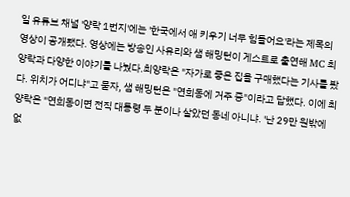일 유튜브 채널 '양락 1번지'에는 '한국에서 애 키우기 너무 힘들어요'라는 제목의 영상이 공개됐다. 영상에는 방송인 사유리와 샘 해밍턴이 게스트로 출연해 MC 최양락과 다양한 이야기를 나눴다.최양락은 "자가로 좋은 집을 구매했다는 기사를 봤다. 위치가 어디냐"고 묻자, 샘 해밍턴은 "연희동에 거주 중"이라고 답했다. 이에 최양락은 "연희동이면 전직 대통령 두 분이나 살았던 동네 아니냐. '난 29만 원밖에 없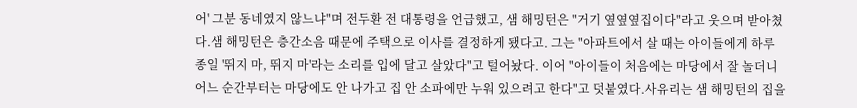어' 그분 동네였지 않느냐"며 전두환 전 대통령을 언급했고, 샘 해밍턴은 "거기 옆옆옆집이다"라고 웃으며 받아쳤다.샘 해밍턴은 층간소음 때문에 주택으로 이사를 결정하게 됐다고. 그는 "아파트에서 살 때는 아이들에게 하루 종일 '뛰지 마, 뛰지 마'라는 소리를 입에 달고 살았다"고 털어놨다. 이어 "아이들이 처음에는 마당에서 잘 놀더니 어느 순간부터는 마당에도 안 나가고 집 안 소파에만 누워 있으려고 한다"고 덧붙였다.사유리는 샘 해밍턴의 집을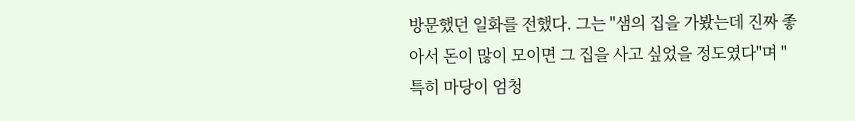방문했던 일화를 전했다. 그는 "샘의 집을 가봤는데 진짜 좋아서 돈이 많이 모이면 그 집을 사고 싶었을 정도였다"며 "특히 마당이 엄청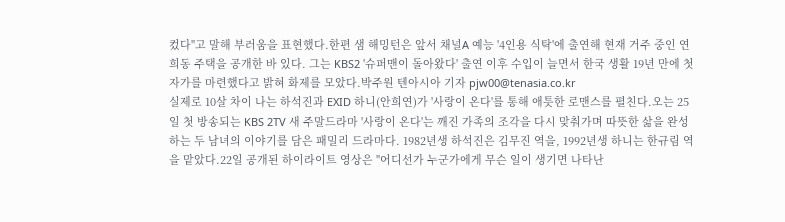컸다"고 말해 부러움을 표현했다.한편 샘 해밍턴은 앞서 채널A 예능 '4인용 식탁'에 출연해 현재 거주 중인 연희동 주택을 공개한 바 있다. 그는 KBS2 '슈퍼맨이 돌아왔다' 출연 이후 수입이 늘면서 한국 생활 19년 만에 첫 자가를 마련했다고 밝혀 화제를 모았다.박주원 텐아시아 기자 pjw00@tenasia.co.kr
실제로 10살 차이 나는 하석진과 EXID 하니(안희연)가 '사랑이 온다'를 통해 애틋한 로맨스를 펼친다.오는 25일 첫 방송되는 KBS 2TV 새 주말드라마 '사랑이 온다'는 깨진 가족의 조각을 다시 맞춰가며 따뜻한 삶을 완성하는 두 남녀의 이야기를 담은 패밀리 드라마다. 1982년생 하석진은 김무진 역을, 1992년생 하니는 한규림 역을 맡았다.22일 공개된 하이라이트 영상은 "어디선가 누군가에게 무슨 일이 생기면 나타난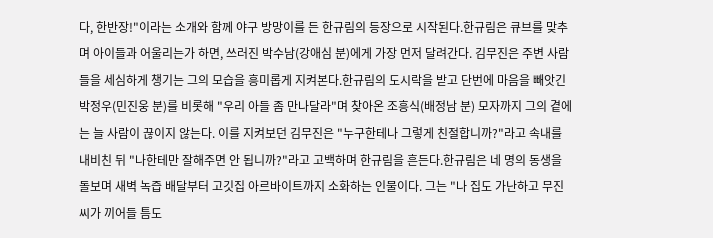다, 한반장!"이라는 소개와 함께 야구 방망이를 든 한규림의 등장으로 시작된다.한규림은 큐브를 맞추며 아이들과 어울리는가 하면, 쓰러진 박수남(강애심 분)에게 가장 먼저 달려간다. 김무진은 주변 사람들을 세심하게 챙기는 그의 모습을 흥미롭게 지켜본다.한규림의 도시락을 받고 단번에 마음을 빼앗긴 박정우(민진웅 분)를 비롯해 "우리 아들 좀 만나달라"며 찾아온 조흥식(배정남 분) 모자까지 그의 곁에는 늘 사람이 끊이지 않는다. 이를 지켜보던 김무진은 "누구한테나 그렇게 친절합니까?"라고 속내를 내비친 뒤 "나한테만 잘해주면 안 됩니까?"라고 고백하며 한규림을 흔든다.한규림은 네 명의 동생을 돌보며 새벽 녹즙 배달부터 고깃집 아르바이트까지 소화하는 인물이다. 그는 "나 집도 가난하고 무진 씨가 끼어들 틈도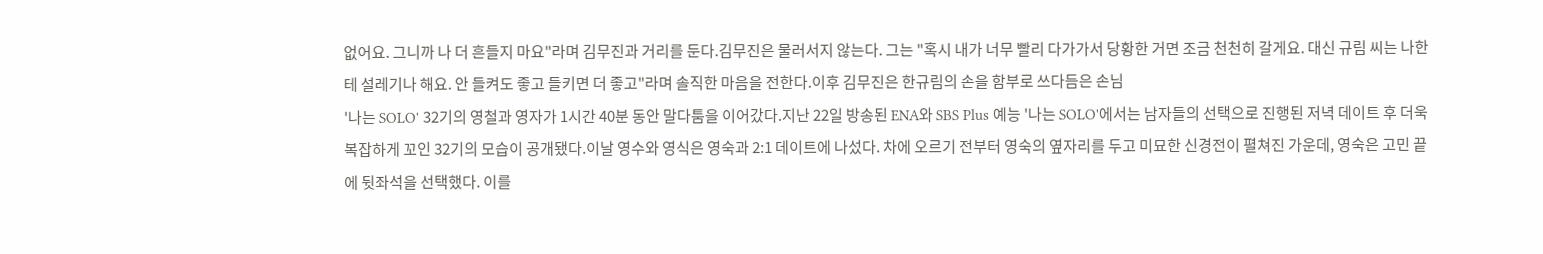없어요. 그니까 나 더 흔들지 마요"라며 김무진과 거리를 둔다.김무진은 물러서지 않는다. 그는 "혹시 내가 너무 빨리 다가가서 당황한 거면 조금 천천히 갈게요. 대신 규림 씨는 나한테 설레기나 해요. 안 들켜도 좋고 들키면 더 좋고"라며 솔직한 마음을 전한다.이후 김무진은 한규림의 손을 함부로 쓰다듬은 손님
'나는 SOLO' 32기의 영철과 영자가 1시간 40분 동안 말다툼을 이어갔다.지난 22일 방송된 ENA와 SBS Plus 예능 '나는 SOLO'에서는 남자들의 선택으로 진행된 저녁 데이트 후 더욱 복잡하게 꼬인 32기의 모습이 공개됐다.이날 영수와 영식은 영숙과 2:1 데이트에 나섰다. 차에 오르기 전부터 영숙의 옆자리를 두고 미묘한 신경전이 펼쳐진 가운데, 영숙은 고민 끝에 뒷좌석을 선택했다. 이를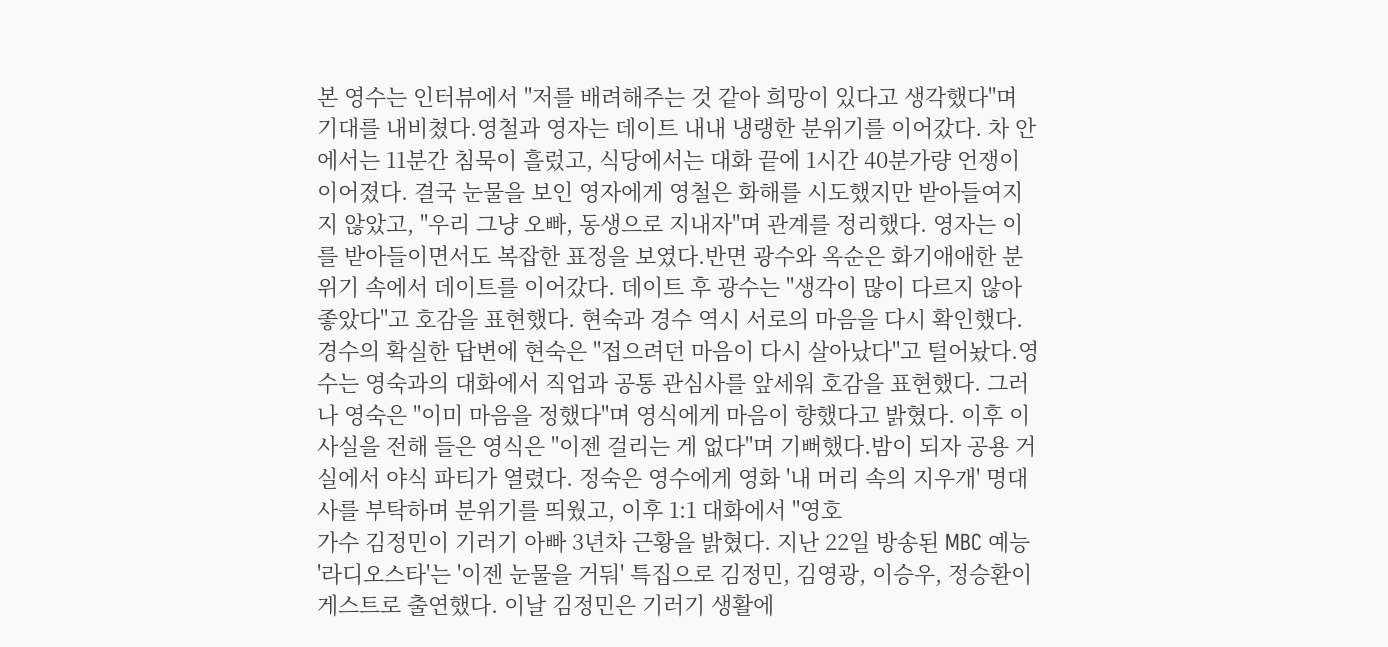본 영수는 인터뷰에서 "저를 배려해주는 것 같아 희망이 있다고 생각했다"며 기대를 내비쳤다.영철과 영자는 데이트 내내 냉랭한 분위기를 이어갔다. 차 안에서는 11분간 침묵이 흘렀고, 식당에서는 대화 끝에 1시간 40분가량 언쟁이 이어졌다. 결국 눈물을 보인 영자에게 영철은 화해를 시도했지만 받아들여지지 않았고, "우리 그냥 오빠, 동생으로 지내자"며 관계를 정리했다. 영자는 이를 받아들이면서도 복잡한 표정을 보였다.반면 광수와 옥순은 화기애애한 분위기 속에서 데이트를 이어갔다. 데이트 후 광수는 "생각이 많이 다르지 않아 좋았다"고 호감을 표현했다. 현숙과 경수 역시 서로의 마음을 다시 확인했다. 경수의 확실한 답변에 현숙은 "접으려던 마음이 다시 살아났다"고 털어놨다.영수는 영숙과의 대화에서 직업과 공통 관심사를 앞세워 호감을 표현했다. 그러나 영숙은 "이미 마음을 정했다"며 영식에게 마음이 향했다고 밝혔다. 이후 이 사실을 전해 들은 영식은 "이젠 걸리는 게 없다"며 기뻐했다.밤이 되자 공용 거실에서 야식 파티가 열렸다. 정숙은 영수에게 영화 '내 머리 속의 지우개' 명대사를 부탁하며 분위기를 띄웠고, 이후 1:1 대화에서 "영호
가수 김정민이 기러기 아빠 3년차 근황을 밝혔다. 지난 22일 방송된 MBC 예능 '라디오스타'는 '이젠 눈물을 거둬' 특집으로 김정민, 김영광, 이승우, 정승환이 게스트로 출연했다. 이날 김정민은 기러기 생활에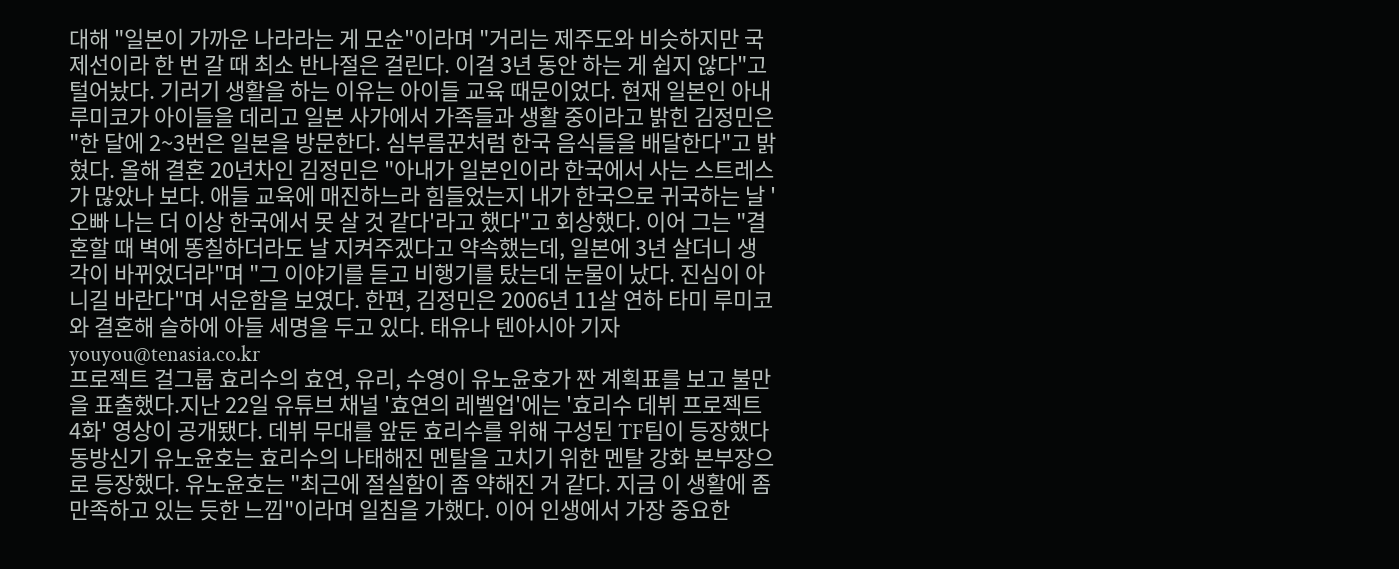대해 "일본이 가까운 나라라는 게 모순"이라며 "거리는 제주도와 비슷하지만 국제선이라 한 번 갈 때 최소 반나절은 걸린다. 이걸 3년 동안 하는 게 쉽지 않다"고 털어놨다. 기러기 생활을 하는 이유는 아이들 교육 때문이었다. 현재 일본인 아내 루미코가 아이들을 데리고 일본 사가에서 가족들과 생활 중이라고 밝힌 김정민은 "한 달에 2~3번은 일본을 방문한다. 심부름꾼처럼 한국 음식들을 배달한다"고 밝혔다. 올해 결혼 20년차인 김정민은 "아내가 일본인이라 한국에서 사는 스트레스가 많았나 보다. 애들 교육에 매진하느라 힘들었는지 내가 한국으로 귀국하는 날 '오빠 나는 더 이상 한국에서 못 살 것 같다'라고 했다"고 회상했다. 이어 그는 "결혼할 때 벽에 똥칠하더라도 날 지켜주겠다고 약속했는데, 일본에 3년 살더니 생각이 바뀌었더라"며 "그 이야기를 듣고 비행기를 탔는데 눈물이 났다. 진심이 아니길 바란다"며 서운함을 보였다. 한편, 김정민은 2006년 11살 연하 타미 루미코와 결혼해 슬하에 아들 세명을 두고 있다. 태유나 텐아시아 기자 youyou@tenasia.co.kr
프로젝트 걸그룹 효리수의 효연, 유리, 수영이 유노윤호가 짠 계획표를 보고 불만을 표출했다.지난 22일 유튜브 채널 '효연의 레벨업'에는 '효리수 데뷔 프로젝트 4화' 영상이 공개됐다. 데뷔 무대를 앞둔 효리수를 위해 구성된 TF팀이 등장했다동방신기 유노윤호는 효리수의 나태해진 멘탈을 고치기 위한 멘탈 강화 본부장으로 등장했다. 유노윤호는 "최근에 절실함이 좀 약해진 거 같다. 지금 이 생활에 좀 만족하고 있는 듯한 느낌"이라며 일침을 가했다. 이어 인생에서 가장 중요한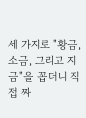세 가지로 "황금, 소금, 그리고 지금"을 꼽더니 직접 짜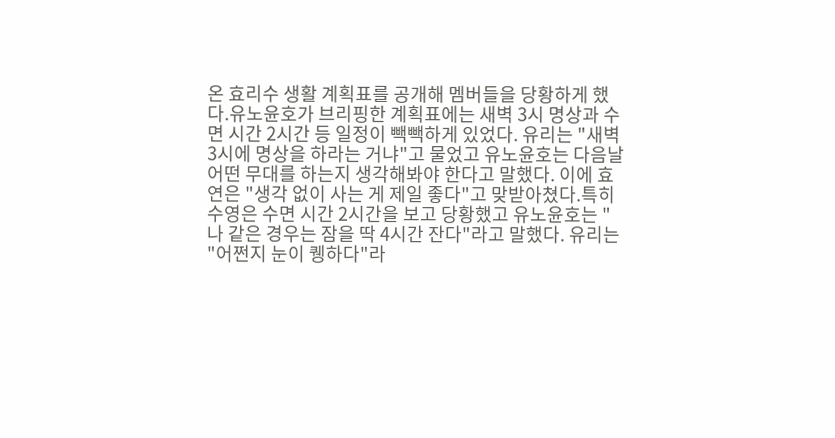온 효리수 생활 계획표를 공개해 멤버들을 당황하게 했다.유노윤호가 브리핑한 계획표에는 새벽 3시 명상과 수면 시간 2시간 등 일정이 빽빽하게 있었다. 유리는 "새벽 3시에 명상을 하라는 거냐"고 물었고 유노윤호는 다음날 어떤 무대를 하는지 생각해봐야 한다고 말했다. 이에 효연은 "생각 없이 사는 게 제일 좋다"고 맞받아쳤다.특히 수영은 수면 시간 2시간을 보고 당황했고 유노윤호는 "나 같은 경우는 잠을 딱 4시간 잔다"라고 말했다. 유리는 "어쩐지 눈이 퀭하다"라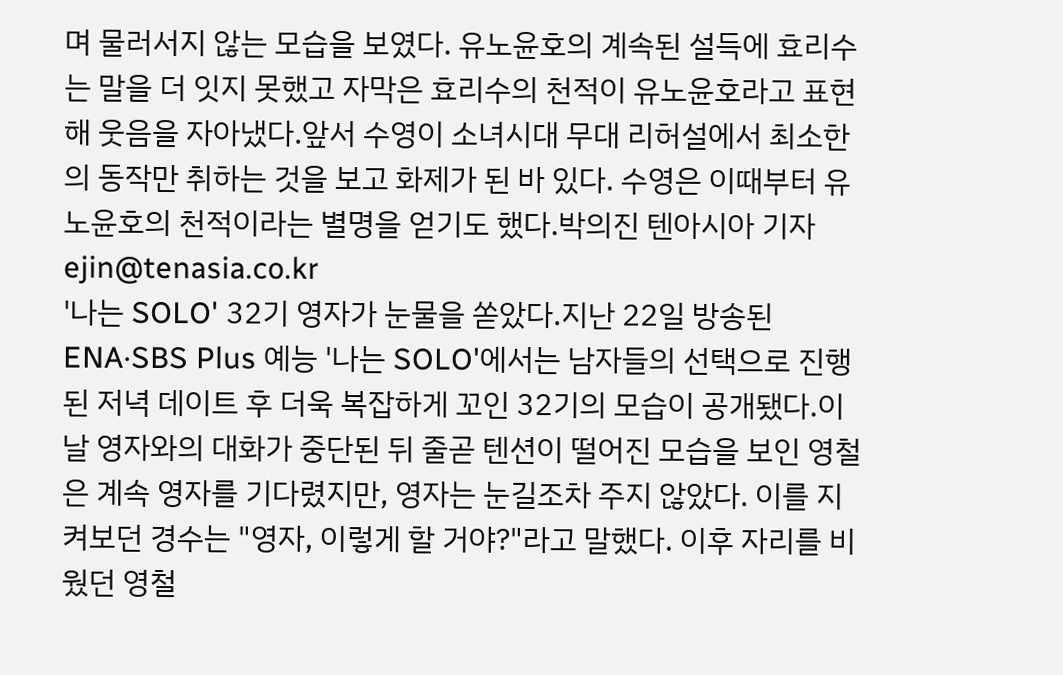며 물러서지 않는 모습을 보였다. 유노윤호의 계속된 설득에 효리수는 말을 더 잇지 못했고 자막은 효리수의 천적이 유노윤호라고 표현해 웃음을 자아냈다.앞서 수영이 소녀시대 무대 리허설에서 최소한의 동작만 취하는 것을 보고 화제가 된 바 있다. 수영은 이때부터 유노윤호의 천적이라는 별명을 얻기도 했다.박의진 텐아시아 기자 ejin@tenasia.co.kr
'나는 SOLO' 32기 영자가 눈물을 쏟았다.지난 22일 방송된 ENA·SBS Plus 예능 '나는 SOLO'에서는 남자들의 선택으로 진행된 저녁 데이트 후 더욱 복잡하게 꼬인 32기의 모습이 공개됐다.이날 영자와의 대화가 중단된 뒤 줄곧 텐션이 떨어진 모습을 보인 영철은 계속 영자를 기다렸지만, 영자는 눈길조차 주지 않았다. 이를 지켜보던 경수는 "영자, 이렇게 할 거야?"라고 말했다. 이후 자리를 비웠던 영철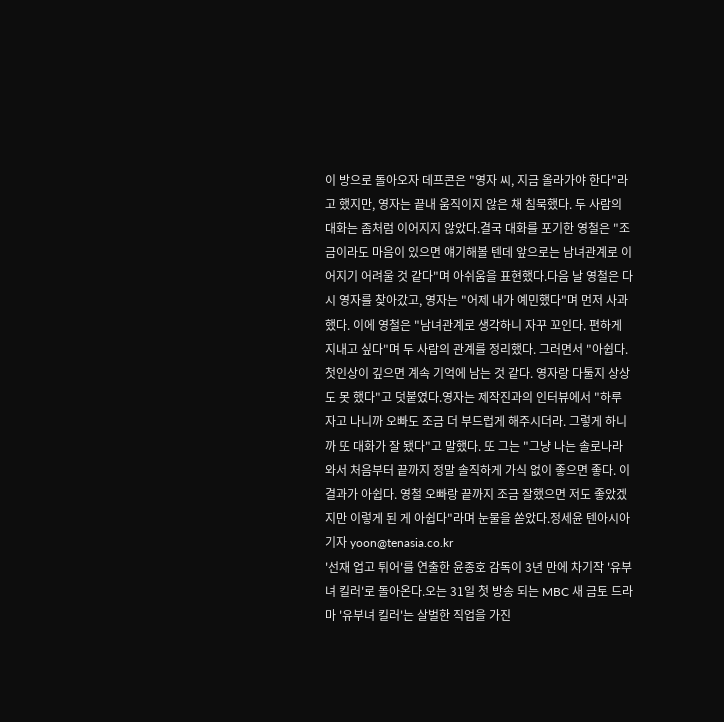이 방으로 돌아오자 데프콘은 "영자 씨, 지금 올라가야 한다"라고 했지만, 영자는 끝내 움직이지 않은 채 침묵했다. 두 사람의 대화는 좀처럼 이어지지 않았다.결국 대화를 포기한 영철은 "조금이라도 마음이 있으면 얘기해볼 텐데 앞으로는 남녀관계로 이어지기 어려울 것 같다"며 아쉬움을 표현했다.다음 날 영철은 다시 영자를 찾아갔고, 영자는 "어제 내가 예민했다"며 먼저 사과했다. 이에 영철은 "남녀관계로 생각하니 자꾸 꼬인다. 편하게 지내고 싶다"며 두 사람의 관계를 정리했다. 그러면서 "아쉽다. 첫인상이 깊으면 계속 기억에 남는 것 같다. 영자랑 다툴지 상상도 못 했다"고 덧붙였다.영자는 제작진과의 인터뷰에서 "하루 자고 나니까 오빠도 조금 더 부드럽게 해주시더라. 그렇게 하니까 또 대화가 잘 됐다"고 말했다. 또 그는 "그냥 나는 솔로나라 와서 처음부터 끝까지 정말 솔직하게 가식 없이 좋으면 좋다. 이 결과가 아쉽다. 영철 오빠랑 끝까지 조금 잘했으면 저도 좋았겠지만 이렇게 된 게 아쉽다"라며 눈물을 쏟았다.정세윤 텐아시아 기자 yoon@tenasia.co.kr
'선재 업고 튀어'를 연출한 윤종호 감독이 3년 만에 차기작 '유부녀 킬러'로 돌아온다.오는 31일 첫 방송 되는 MBC 새 금토 드라마 '유부녀 킬러'는 살벌한 직업을 가진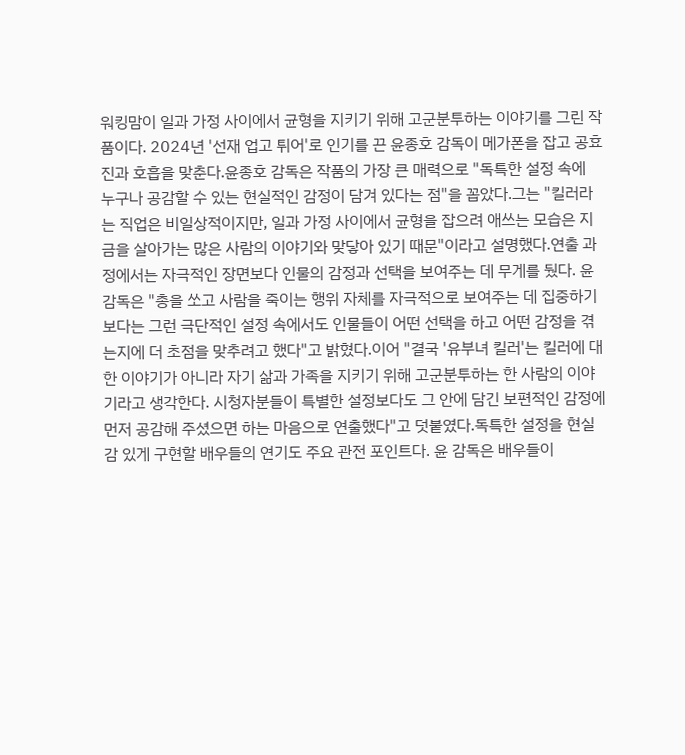워킹맘이 일과 가정 사이에서 균형을 지키기 위해 고군분투하는 이야기를 그린 작품이다. 2024년 '선재 업고 튀어'로 인기를 끈 윤종호 감독이 메가폰을 잡고 공효진과 호흡을 맞춘다.윤종호 감독은 작품의 가장 큰 매력으로 "독특한 설정 속에 누구나 공감할 수 있는 현실적인 감정이 담겨 있다는 점"을 꼽았다.그는 "킬러라는 직업은 비일상적이지만, 일과 가정 사이에서 균형을 잡으려 애쓰는 모습은 지금을 살아가는 많은 사람의 이야기와 맞닿아 있기 때문"이라고 설명했다.연출 과정에서는 자극적인 장면보다 인물의 감정과 선택을 보여주는 데 무게를 뒀다. 윤 감독은 "총을 쏘고 사람을 죽이는 행위 자체를 자극적으로 보여주는 데 집중하기보다는 그런 극단적인 설정 속에서도 인물들이 어떤 선택을 하고 어떤 감정을 겪는지에 더 초점을 맞추려고 했다"고 밝혔다.이어 "결국 '유부녀 킬러'는 킬러에 대한 이야기가 아니라 자기 삶과 가족을 지키기 위해 고군분투하는 한 사람의 이야기라고 생각한다. 시청자분들이 특별한 설정보다도 그 안에 담긴 보편적인 감정에 먼저 공감해 주셨으면 하는 마음으로 연출했다"고 덧붙였다.독특한 설정을 현실감 있게 구현할 배우들의 연기도 주요 관전 포인트다. 윤 감독은 배우들이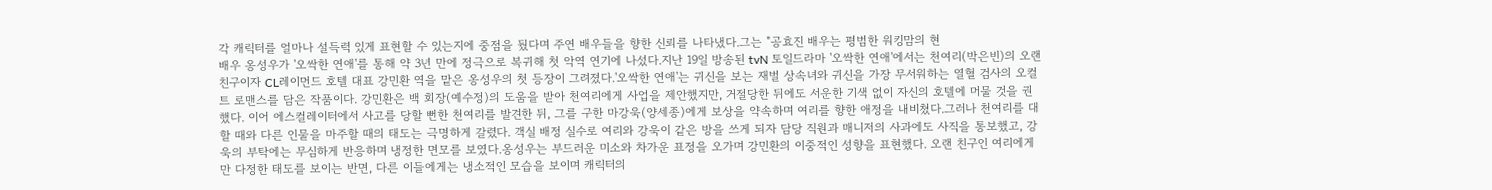각 캐릭터를 얼마나 설득력 있게 표현할 수 있는지에 중점을 뒀다며 주연 배우들을 향한 신뢰를 나타냈다.그는 "공효진 배우는 평범한 워킹맘의 현
배우 옹성우가 '오싹한 연애'를 통해 약 3년 만에 정극으로 복귀해 첫 악역 연기에 나섰다.지난 19일 방송된 tvN 토일드라마 '오싹한 연애'에서는 천여리(박은빈)의 오랜 친구이자 CL레이먼드 호텔 대표 강민환 역을 맡은 옹성우의 첫 등장이 그려졌다.'오싹한 연애'는 귀신을 보는 재벌 상속녀와 귀신을 가장 무서워하는 열혈 검사의 오컬트 로맨스를 담은 작품이다. 강민환은 백 회장(예수정)의 도움을 받아 천여리에게 사업을 제안했지만, 거절당한 뒤에도 서운한 기색 없이 자신의 호텔에 머물 것을 권했다. 이어 에스컬레이터에서 사고를 당할 뻔한 천여리를 발견한 뒤, 그를 구한 마강욱(양세종)에게 보상을 약속하며 여리를 향한 애정을 내비쳤다.그러나 천여리를 대할 때와 다른 인물을 마주할 때의 태도는 극명하게 갈렸다. 객실 배정 실수로 여리와 강욱이 같은 방을 쓰게 되자 담당 직원과 매니저의 사과에도 사직을 통보했고, 강욱의 부탁에는 무심하게 반응하며 냉정한 면모를 보였다.옹성우는 부드러운 미소와 차가운 표정을 오가며 강민환의 이중적인 성향을 표현했다. 오랜 친구인 여리에게만 다정한 태도를 보이는 반면, 다른 이들에게는 냉소적인 모습을 보이며 캐릭터의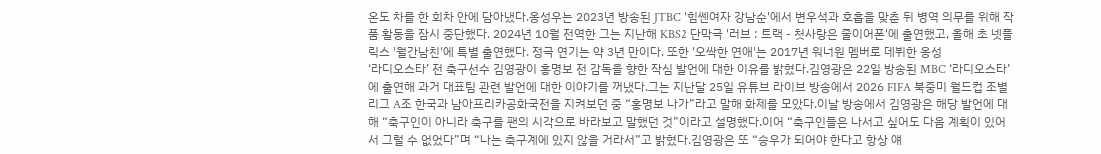온도 차를 한 회차 안에 담아냈다.옹성우는 2023년 방송된 JTBC '힘쎈여자 강남순'에서 변우석과 호흡을 맞춘 뒤 병역 의무를 위해 작품 활동을 잠시 중단했다. 2024년 10월 전역한 그는 지난해 KBS2 단막극 '러브 : 트랙 - 첫사랑은 줄이어폰'에 출연했고, 올해 초 넷플릭스 '월간남친'에 특별 출연했다. 정극 연기는 약 3년 만이다. 또한 '오싹한 연애'는 2017년 워너원 멤버로 데뷔한 옹성
‘라디오스타’ 전 축구선수 김영광이 홍명보 전 감독을 향한 작심 발언에 대한 이유를 밝혔다.김영광은 22일 방송된 MBC ‘라디오스타’에 출연해 과거 대표팀 관련 발언에 대한 이야기를 꺼냈다.그는 지난달 25일 유튜브 라이브 방송에서 2026 FIFA 북중미 월드컵 조별리그 A조 한국과 남아프리카공화국전을 지켜보던 중 “홍명보 나가”라고 말해 화제를 모았다.이날 방송에서 김영광은 해당 발언에 대해 “축구인이 아니라 축구를 팬의 시각으로 바라보고 말했던 것”이라고 설명했다.이어 “축구인들은 나서고 싶어도 다음 계획이 있어서 그럴 수 없었다”며 “나는 축구계에 있지 않을 거라서”고 밝혔다.김영광은 또 “승우가 되어야 한다고 항상 얘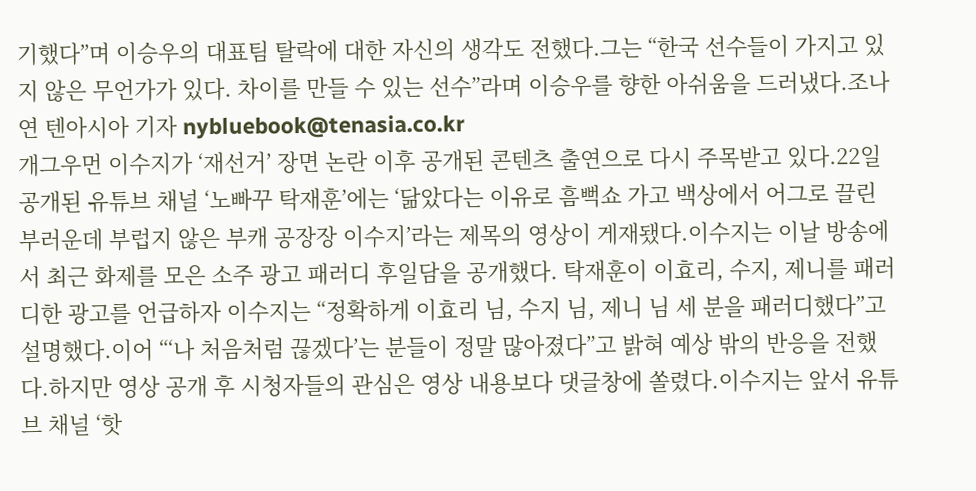기했다”며 이승우의 대표팀 탈락에 대한 자신의 생각도 전했다.그는 “한국 선수들이 가지고 있지 않은 무언가가 있다. 차이를 만들 수 있는 선수”라며 이승우를 향한 아쉬움을 드러냈다.조나연 텐아시아 기자 nybluebook@tenasia.co.kr
개그우먼 이수지가 ‘재선거’ 장면 논란 이후 공개된 콘텐츠 출연으로 다시 주목받고 있다.22일 공개된 유튜브 채널 ‘노빠꾸 탁재훈’에는 ‘닮았다는 이유로 흠뻑쇼 가고 백상에서 어그로 끌린 부러운데 부럽지 않은 부캐 공장장 이수지’라는 제목의 영상이 게재됐다.이수지는 이날 방송에서 최근 화제를 모은 소주 광고 패러디 후일담을 공개했다. 탁재훈이 이효리, 수지, 제니를 패러디한 광고를 언급하자 이수지는 “정확하게 이효리 님, 수지 님, 제니 님 세 분을 패러디했다”고 설명했다.이어 “‘나 처음처럼 끊겠다’는 분들이 정말 많아졌다”고 밝혀 예상 밖의 반응을 전했다.하지만 영상 공개 후 시청자들의 관심은 영상 내용보다 댓글창에 쏠렸다.이수지는 앞서 유튜브 채널 ‘핫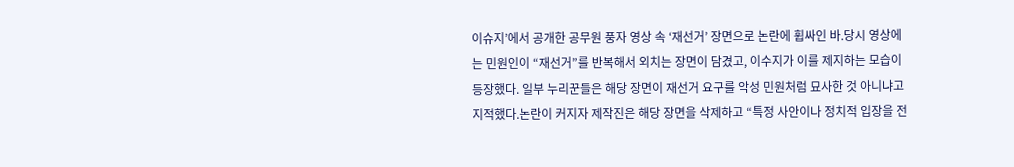이슈지’에서 공개한 공무원 풍자 영상 속 ‘재선거’ 장면으로 논란에 휩싸인 바.당시 영상에는 민원인이 “재선거”를 반복해서 외치는 장면이 담겼고, 이수지가 이를 제지하는 모습이 등장했다. 일부 누리꾼들은 해당 장면이 재선거 요구를 악성 민원처럼 묘사한 것 아니냐고 지적했다.논란이 커지자 제작진은 해당 장면을 삭제하고 “특정 사안이나 정치적 입장을 전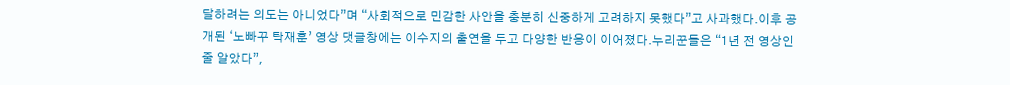달하려는 의도는 아니었다”며 “사회적으로 민감한 사안을 충분히 신중하게 고려하지 못했다”고 사과했다.이후 공개된 ‘노빠꾸 탁재훈’ 영상 댓글창에는 이수지의 출연을 두고 다양한 반응이 이어졌다.누리꾼들은 “1년 전 영상인 줄 알았다”,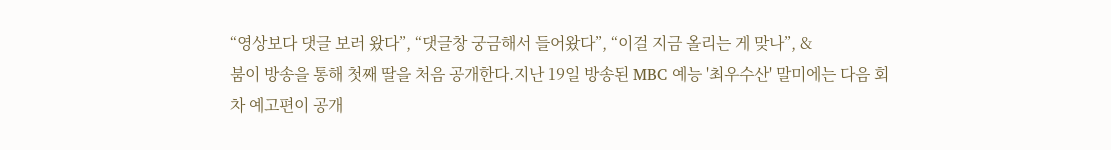“영상보다 댓글 보러 왔다”, “댓글창 궁금해서 들어왔다”, “이걸 지금 올리는 게 맞나”, &
붐이 방송을 통해 첫째 딸을 처음 공개한다.지난 19일 방송된 MBC 예능 '최우수산' 말미에는 다음 회차 예고편이 공개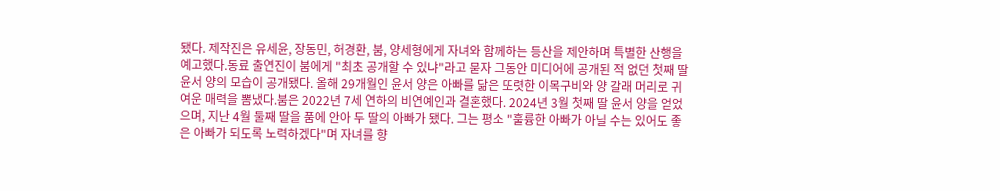됐다. 제작진은 유세윤, 장동민, 허경환, 붐, 양세형에게 자녀와 함께하는 등산을 제안하며 특별한 산행을 예고했다.동료 출연진이 붐에게 "최초 공개할 수 있냐"라고 묻자 그동안 미디어에 공개된 적 없던 첫째 딸 윤서 양의 모습이 공개됐다. 올해 29개월인 윤서 양은 아빠를 닮은 또렷한 이목구비와 양 갈래 머리로 귀여운 매력을 뽐냈다.붐은 2022년 7세 연하의 비연예인과 결혼했다. 2024년 3월 첫째 딸 윤서 양을 얻었으며, 지난 4월 둘째 딸을 품에 안아 두 딸의 아빠가 됐다. 그는 평소 "훌륭한 아빠가 아닐 수는 있어도 좋은 아빠가 되도록 노력하겠다"며 자녀를 향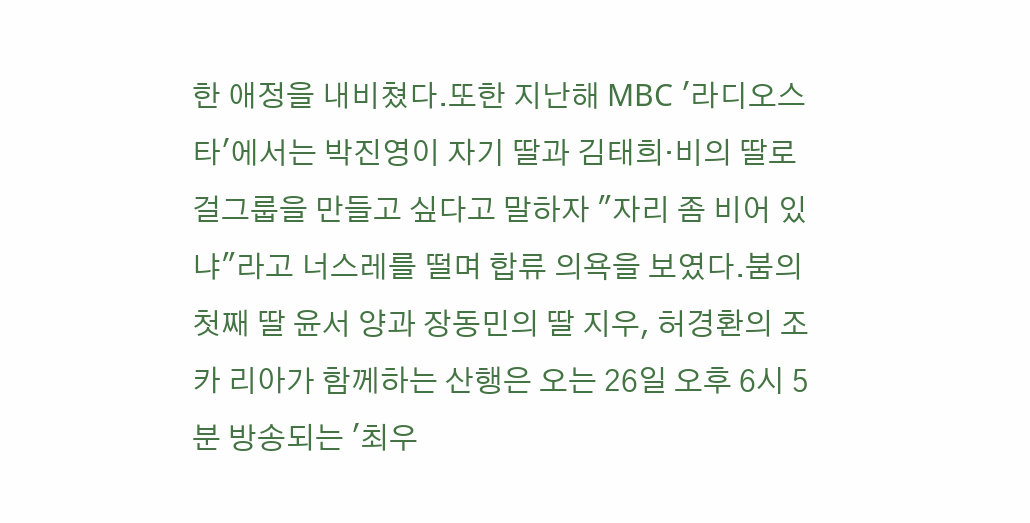한 애정을 내비쳤다.또한 지난해 MBC '라디오스타'에서는 박진영이 자기 딸과 김태희·비의 딸로 걸그룹을 만들고 싶다고 말하자 "자리 좀 비어 있냐"라고 너스레를 떨며 합류 의욕을 보였다.붐의 첫째 딸 윤서 양과 장동민의 딸 지우, 허경환의 조카 리아가 함께하는 산행은 오는 26일 오후 6시 5분 방송되는 '최우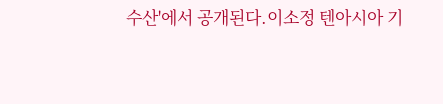수산'에서 공개된다.이소정 텐아시아 기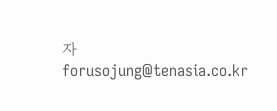자 forusojung@tenasia.co.kr